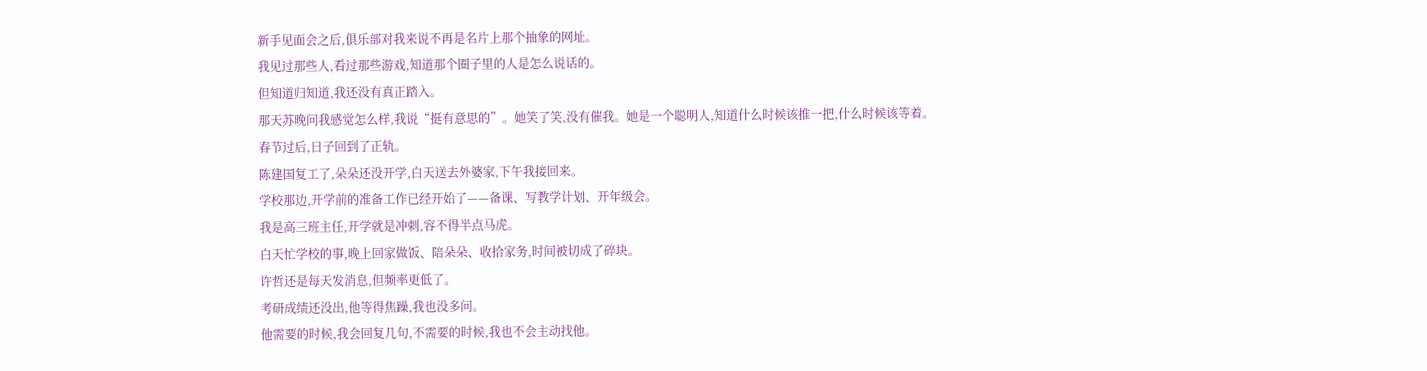新手见面会之后,俱乐部对我来说不再是名片上那个抽象的网址。
我见过那些人,看过那些游戏,知道那个圈子里的人是怎么说话的。
但知道归知道,我还没有真正踏入。
那天苏晚问我感觉怎么样,我说“挺有意思的”。她笑了笑,没有催我。她是一个聪明人,知道什么时候该推一把,什么时候该等着。
春节过后,日子回到了正轨。
陈建国复工了,朵朵还没开学,白天送去外婆家,下午我接回来。
学校那边,开学前的准备工作已经开始了——备课、写教学计划、开年级会。
我是高三班主任,开学就是冲刺,容不得半点马虎。
白天忙学校的事,晚上回家做饭、陪朵朵、收拾家务,时间被切成了碎块。
许哲还是每天发消息,但频率更低了。
考研成绩还没出,他等得焦躁,我也没多问。
他需要的时候,我会回复几句,不需要的时候,我也不会主动找他。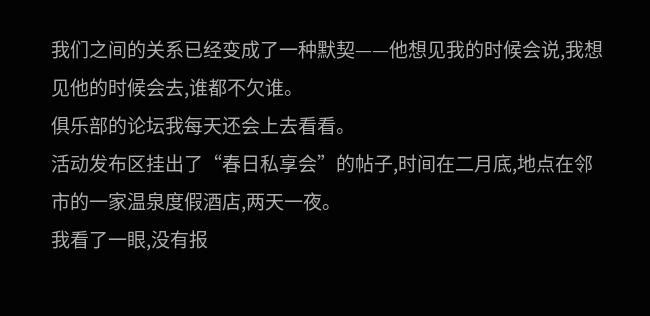我们之间的关系已经变成了一种默契——他想见我的时候会说,我想见他的时候会去,谁都不欠谁。
俱乐部的论坛我每天还会上去看看。
活动发布区挂出了“春日私享会”的帖子,时间在二月底,地点在邻市的一家温泉度假酒店,两天一夜。
我看了一眼,没有报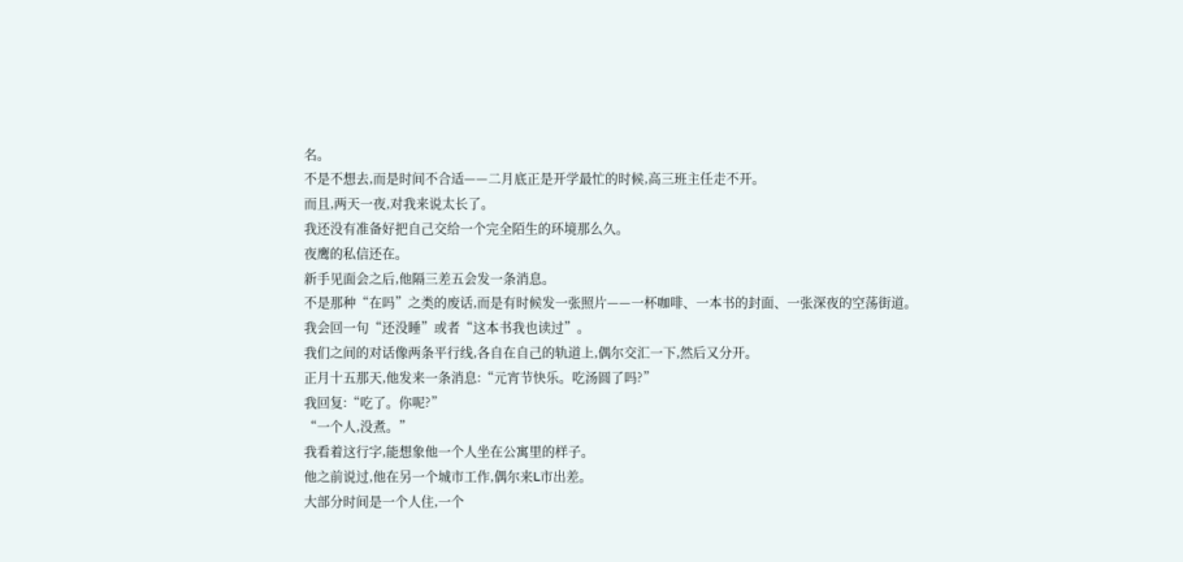名。
不是不想去,而是时间不合适——二月底正是开学最忙的时候,高三班主任走不开。
而且,两天一夜,对我来说太长了。
我还没有准备好把自己交给一个完全陌生的环境那么久。
夜鹰的私信还在。
新手见面会之后,他隔三差五会发一条消息。
不是那种“在吗”之类的废话,而是有时候发一张照片——一杯咖啡、一本书的封面、一张深夜的空荡街道。
我会回一句“还没睡”或者“这本书我也读过”。
我们之间的对话像两条平行线,各自在自己的轨道上,偶尔交汇一下,然后又分开。
正月十五那天,他发来一条消息:“元宵节快乐。吃汤圆了吗?”
我回复:“吃了。你呢?”
“一个人,没煮。”
我看着这行字,能想象他一个人坐在公寓里的样子。
他之前说过,他在另一个城市工作,偶尔来L市出差。
大部分时间是一个人住,一个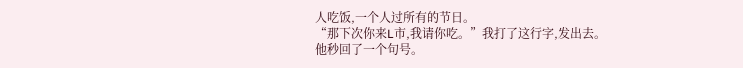人吃饭,一个人过所有的节日。
“那下次你来L市,我请你吃。”我打了这行字,发出去。
他秒回了一个句号。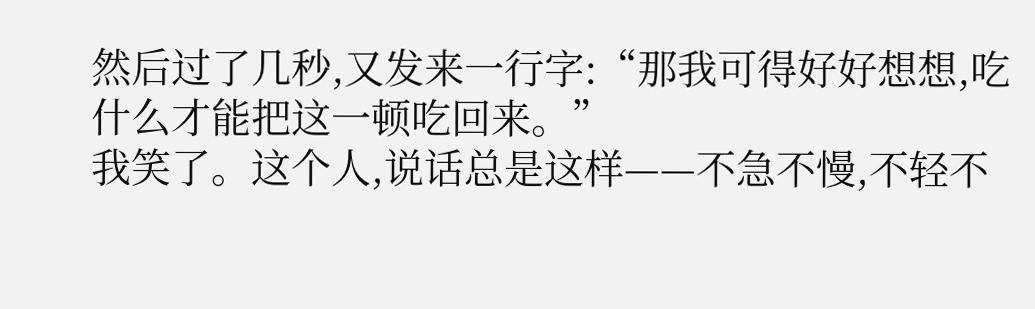然后过了几秒,又发来一行字:“那我可得好好想想,吃什么才能把这一顿吃回来。”
我笑了。这个人,说话总是这样——不急不慢,不轻不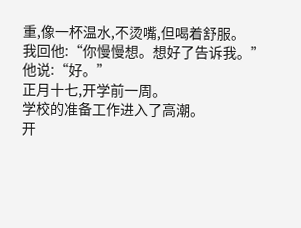重,像一杯温水,不烫嘴,但喝着舒服。
我回他:“你慢慢想。想好了告诉我。”
他说:“好。”
正月十七,开学前一周。
学校的准备工作进入了高潮。
开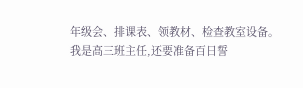年级会、排课表、领教材、检查教室设备。
我是高三班主任,还要准备百日誓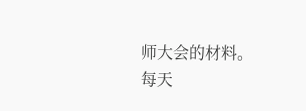师大会的材料。
每天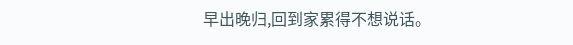早出晚归,回到家累得不想说话。